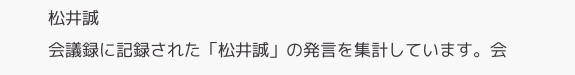松井誠
会議録に記録された「松井誠」の発言を集計しています。会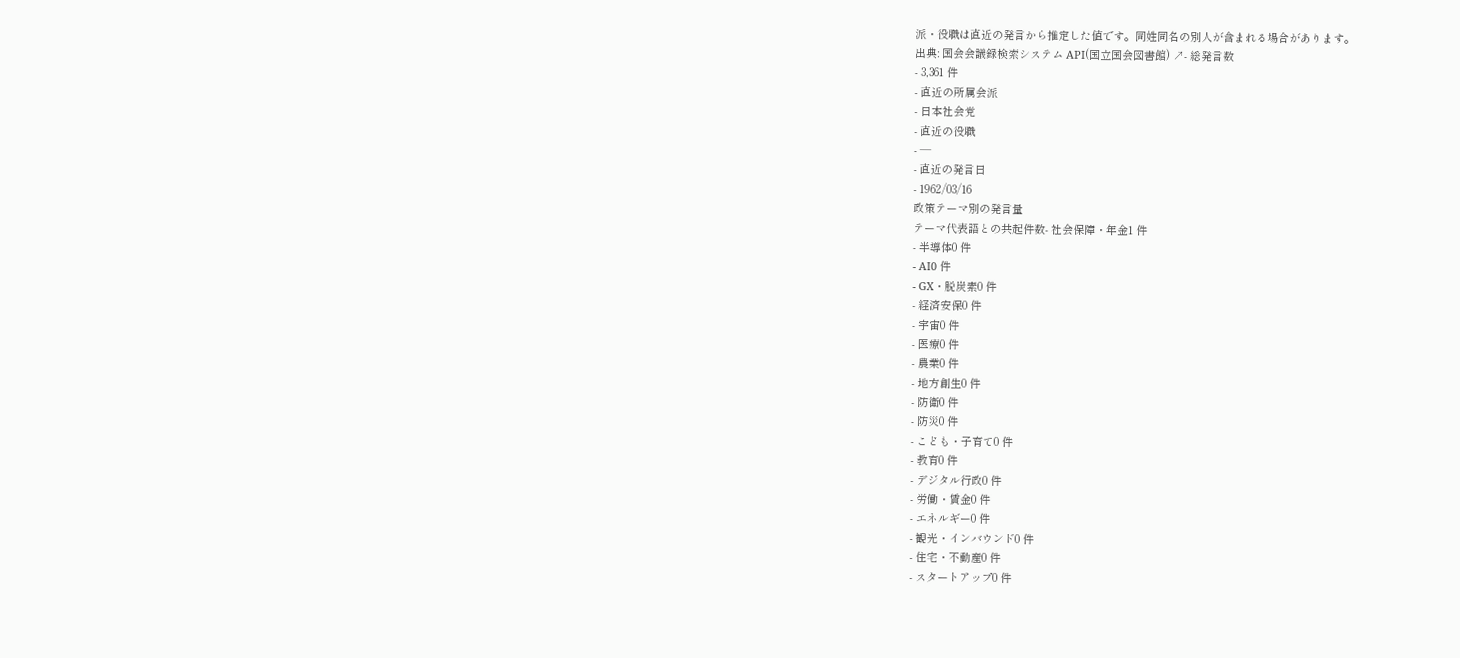派・役職は直近の発言から推定した値です。同姓同名の別人が含まれる場合があります。
出典: 国会会議録検索システム API(国立国会図書館) ↗- 総発言数
- 3,361 件
- 直近の所属会派
- 日本社会党
- 直近の役職
- —
- 直近の発言日
- 1962/03/16
政策テーマ別の発言量
テーマ代表語との共起件数- 社会保障・年金1 件
- 半導体0 件
- AI0 件
- GX・脱炭素0 件
- 経済安保0 件
- 宇宙0 件
- 医療0 件
- 農業0 件
- 地方創生0 件
- 防衛0 件
- 防災0 件
- こども・子育て0 件
- 教育0 件
- デジタル行政0 件
- 労働・賃金0 件
- エネルギー0 件
- 観光・インバウンド0 件
- 住宅・不動産0 件
- スタートアップ0 件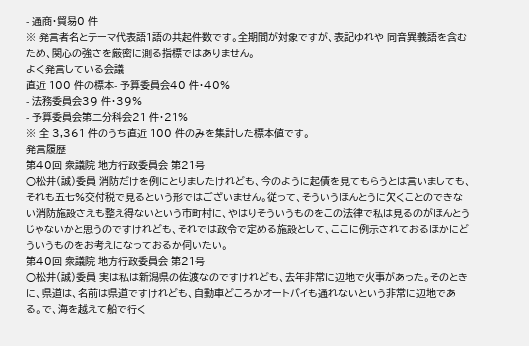- 通商・貿易0 件
※ 発言者名とテーマ代表語1語の共起件数です。全期間が対象ですが、表記ゆれや 同音異義語を含むため、関心の強さを厳密に測る指標ではありません。
よく発言している会議
直近 100 件の標本- 予算委員会40 件・40%
- 法務委員会39 件・39%
- 予算委員会第二分科会21 件・21%
※ 全 3,361 件のうち直近 100 件のみを集計した標本値です。
発言履歴
第40回 衆議院 地方行政委員会 第21号
○松井(誠)委員 消防だけを例にとりましたけれども、今のように起債を見てもらうとは言いましても、それも五七%交付税で見るという形ではございません。従って、そういうほんとうに欠くことのできない消防施設さえも整え得ないという市町村に、やはりそういうものをこの法律で私は見るのがほんとうじゃないかと思うのですけれども、それでは政令で定める施設として、ここに例示されておるほかにどういうものをお考えになっておるか伺いたい。
第40回 衆議院 地方行政委員会 第21号
○松井(誠)委員 実は私は新潟県の佐渡なのですけれども、去年非常に辺地で火事があった。そのときに、県道は、名前は県道ですけれども、自動車どころかオートバイも通れないという非常に辺地である。で、海を越えて船で行く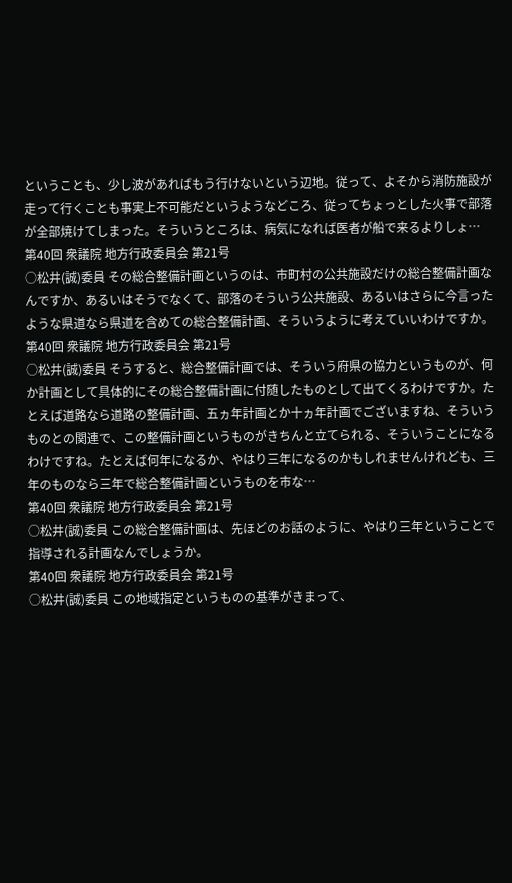ということも、少し波があればもう行けないという辺地。従って、よそから消防施設が走って行くことも事実上不可能だというようなどころ、従ってちょっとした火事で部落が全部焼けてしまった。そういうところは、病気になれば医者が船で来るよりしょ…
第40回 衆議院 地方行政委員会 第21号
○松井(誠)委員 その総合整備計画というのは、市町村の公共施設だけの総合整備計画なんですか、あるいはそうでなくて、部落のそういう公共施設、あるいはさらに今言ったような県道なら県道を含めての総合整備計画、そういうように考えていいわけですか。
第40回 衆議院 地方行政委員会 第21号
○松井(誠)委員 そうすると、総合整備計画では、そういう府県の協力というものが、何か計画として具体的にその総合整備計画に付随したものとして出てくるわけですか。たとえば道路なら道路の整備計画、五ヵ年計画とか十ヵ年計画でございますね、そういうものとの関連で、この整備計画というものがきちんと立てられる、そういうことになるわけですね。たとえば何年になるか、やはり三年になるのかもしれませんけれども、三年のものなら三年で総合整備計画というものを市な…
第40回 衆議院 地方行政委員会 第21号
○松井(誠)委員 この総合整備計画は、先ほどのお話のように、やはり三年ということで指導される計画なんでしょうか。
第40回 衆議院 地方行政委員会 第21号
○松井(誠)委員 この地域指定というものの基準がきまって、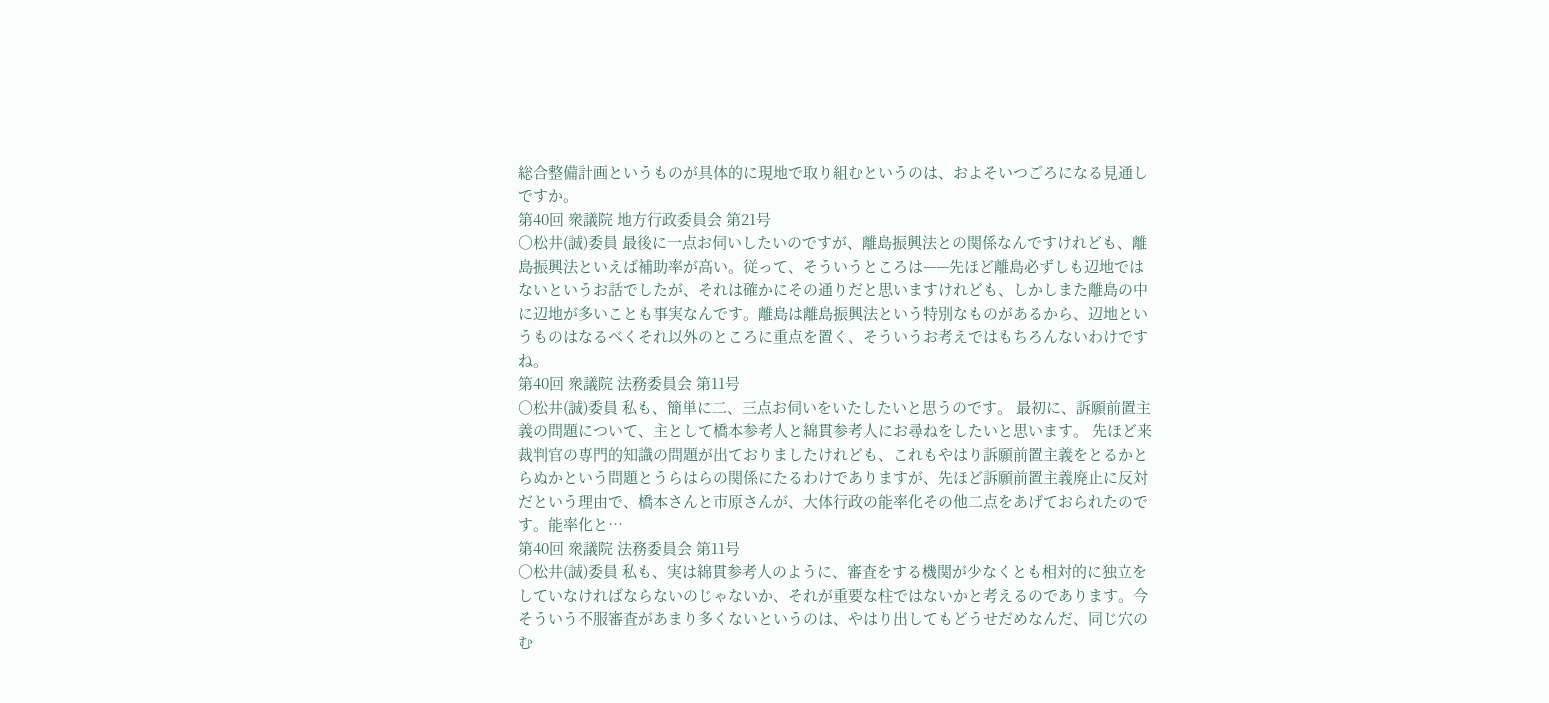総合整備計画というものが具体的に現地で取り組むというのは、およそいつごろになる見通しですか。
第40回 衆議院 地方行政委員会 第21号
○松井(誠)委員 最後に一点お伺いしたいのですが、離島振興法との関係なんですけれども、離島振興法といえば補助率が高い。従って、そういうところは——先ほど離島必ずしも辺地ではないというお話でしたが、それは確かにその通りだと思いますけれども、しかしまた離島の中に辺地が多いことも事実なんです。離島は離島振興法という特別なものがあるから、辺地というものはなるべくそれ以外のところに重点を置く、そういうお考えではもちろんないわけですね。
第40回 衆議院 法務委員会 第11号
○松井(誠)委員 私も、簡単に二、三点お伺いをいたしたいと思うのです。 最初に、訴願前置主義の問題について、主として橋本参考人と綿貫参考人にお尋ねをしたいと思います。 先ほど来裁判官の専門的知識の問題が出ておりましたけれども、これもやはり訴願前置主義をとるかとらぬかという問題とうらはらの関係にたるわけでありますが、先ほど訴願前置主義廃止に反対だという理由で、橋本さんと市原さんが、大体行政の能率化その他二点をあげておられたのです。能率化と…
第40回 衆議院 法務委員会 第11号
○松井(誠)委員 私も、実は綿貫参考人のように、審査をする機関が少なくとも相対的に独立をしていなければならないのじゃないか、それが重要な柱ではないかと考えるのであります。今そういう不服審査があまり多くないというのは、やはり出してもどうせだめなんだ、同じ穴のむ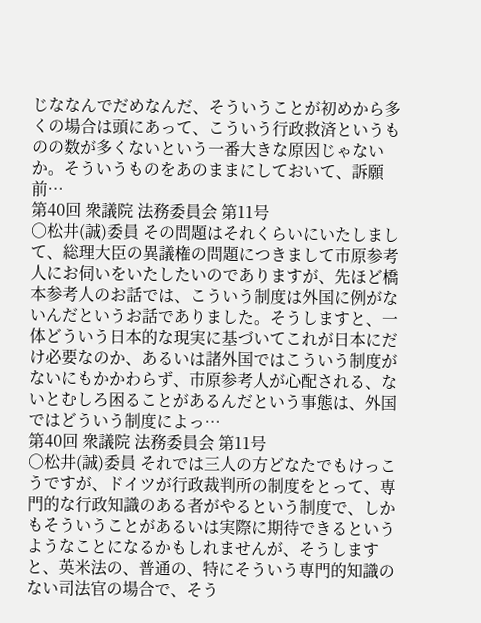じななんでだめなんだ、そういうことが初めから多くの場合は頭にあって、こういう行政救済というものの数が多くないという一番大きな原因じゃないか。そういうものをあのままにしておいて、訴願前…
第40回 衆議院 法務委員会 第11号
○松井(誠)委員 その問題はそれくらいにいたしまして、総理大臣の異議権の問題につきまして市原参考人にお伺いをいたしたいのでありますが、先ほど橋本参考人のお話では、こういう制度は外国に例がないんだというお話でありました。そうしますと、一体どういう日本的な現実に基づいてこれが日本にだけ必要なのか、あるいは諸外国ではこういう制度がないにもかかわらず、市原参考人が心配される、ないとむしろ困ることがあるんだという事態は、外国ではどういう制度によっ…
第40回 衆議院 法務委員会 第11号
○松井(誠)委員 それでは三人の方どなたでもけっこうですが、ドイツが行政裁判所の制度をとって、専門的な行政知識のある者がやるという制度で、しかもそういうことがあるいは実際に期待できるというようなことになるかもしれませんが、そうしますと、英米法の、普通の、特にそういう専門的知識のない司法官の場合で、そう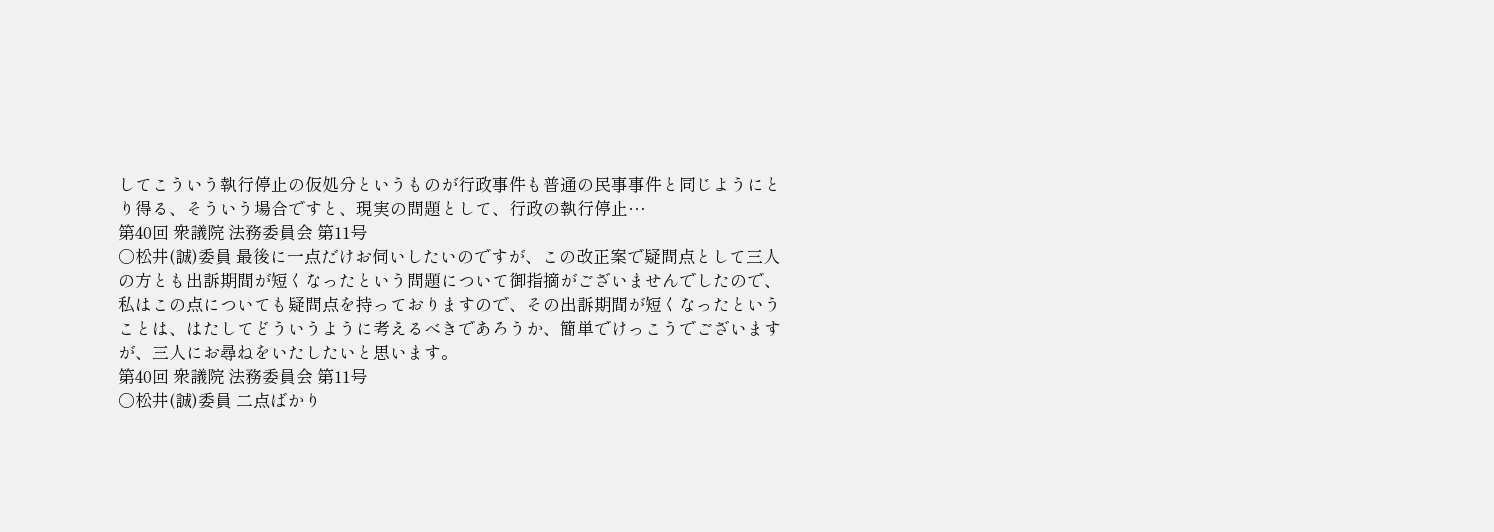してこういう執行停止の仮処分というものが行政事件も普通の民事事件と同じようにとり得る、そういう場合ですと、現実の問題として、行政の執行停止…
第40回 衆議院 法務委員会 第11号
○松井(誠)委員 最後に一点だけお伺いしたいのですが、この改正案で疑問点として三人の方とも出訴期間が短くなったという問題について御指摘がございませんでしたので、私はこの点についても疑問点を持っておりますので、その出訴期間が短くなったということは、はたしてどういうように考えるべきであろうか、簡単でけっこうでございますが、三人にお尋ねをいたしたいと思います。
第40回 衆議院 法務委員会 第11号
○松井(誠)委員 二点ばかり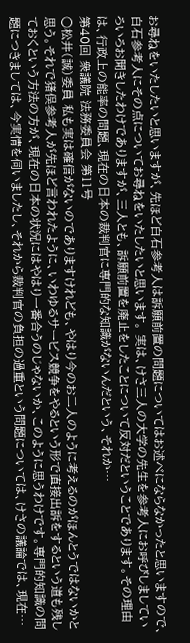お尋ねをいたしたいと思いますが、先ほど白石参考人は訴願前置の問題についてはお述べにならなかったと思いますので、白石参考人にその点についてお尋ねをいたしたいと思います。 実は、けさ三人の大学の先生を参考人にお呼びしましていろいろお聞きしたわけでありますが、三人とも、訴願前置を廃止をしたことについて反対だということであります。その理由は、行政上の能率の問題、現在の日本の裁判官に専門的な知識がないんだという、それか…
第40回 衆議院 法務委員会 第11号
○松井(誠)委員 私も実は確信がないのでありますけれども、やはり今のお二人のように考えるのがほんとうではないかと思う。それで猪俣参考人が先ほど言われたように、いわゆるサービス競争をやるという形で直接出訴をするという道も残しておくという方法の方が、現在の日本の状況にはやはり一番合うのじゃないか、このように思うわけです。専門的知識の問題につきましては、今実情を伺いましたし、それから裁判官の負担の過重という問題については、けさの議論では、現在…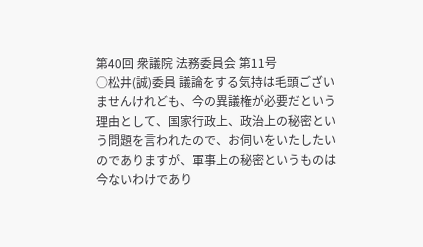第40回 衆議院 法務委員会 第11号
○松井(誠)委員 議論をする気持は毛頭ございませんけれども、今の異議権が必要だという理由として、国家行政上、政治上の秘密という問題を言われたので、お伺いをいたしたいのでありますが、軍事上の秘密というものは今ないわけであり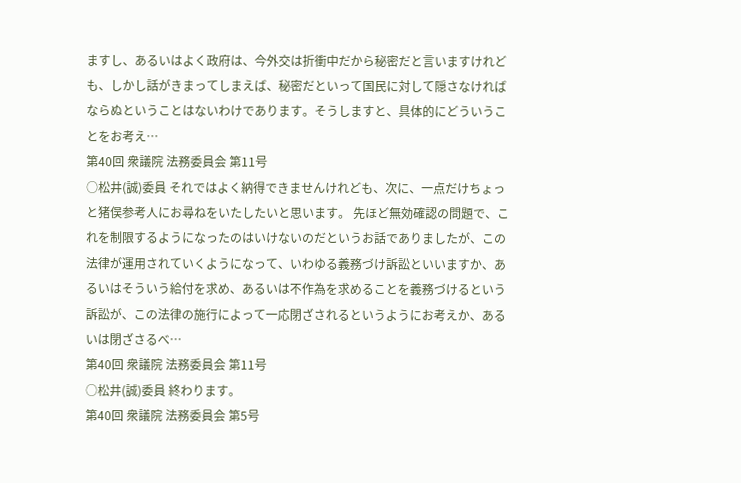ますし、あるいはよく政府は、今外交は折衝中だから秘密だと言いますけれども、しかし話がきまってしまえば、秘密だといって国民に対して隠さなければならぬということはないわけであります。そうしますと、具体的にどういうことをお考え…
第40回 衆議院 法務委員会 第11号
○松井(誠)委員 それではよく納得できませんけれども、次に、一点だけちょっと猪俣参考人にお尋ねをいたしたいと思います。 先ほど無効確認の問題で、これを制限するようになったのはいけないのだというお話でありましたが、この法律が運用されていくようになって、いわゆる義務づけ訴訟といいますか、あるいはそういう給付を求め、あるいは不作為を求めることを義務づけるという訴訟が、この法律の施行によって一応閉ざされるというようにお考えか、あるいは閉ざさるべ…
第40回 衆議院 法務委員会 第11号
○松井(誠)委員 終わります。
第40回 衆議院 法務委員会 第5号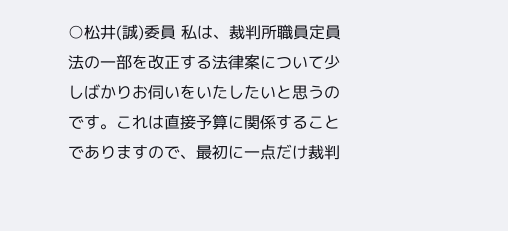○松井(誠)委員 私は、裁判所職員定員法の一部を改正する法律案について少しばかりお伺いをいたしたいと思うのです。これは直接予算に関係することでありますので、最初に一点だけ裁判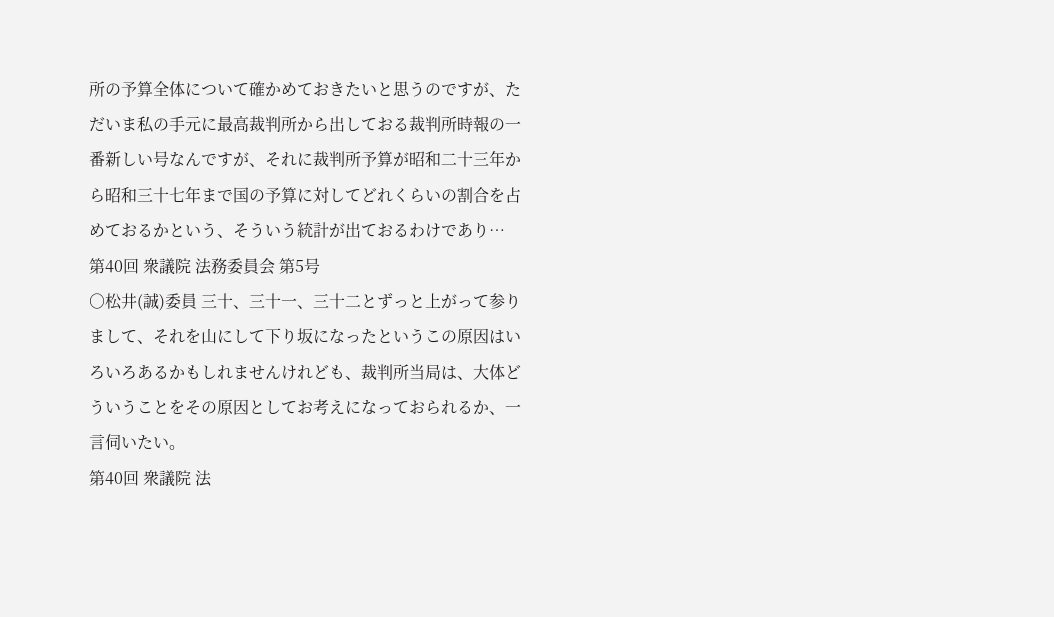所の予算全体について確かめておきたいと思うのですが、ただいま私の手元に最高裁判所から出しておる裁判所時報の一番新しい号なんですが、それに裁判所予算が昭和二十三年から昭和三十七年まで国の予算に対してどれくらいの割合を占めておるかという、そういう統計が出ておるわけであり…
第40回 衆議院 法務委員会 第5号
○松井(誠)委員 三十、三十一、三十二とずっと上がって参りまして、それを山にして下り坂になったというこの原因はいろいろあるかもしれませんけれども、裁判所当局は、大体どういうことをその原因としてお考えになっておられるか、一言伺いたい。
第40回 衆議院 法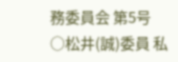務委員会 第5号
○松井(誠)委員 私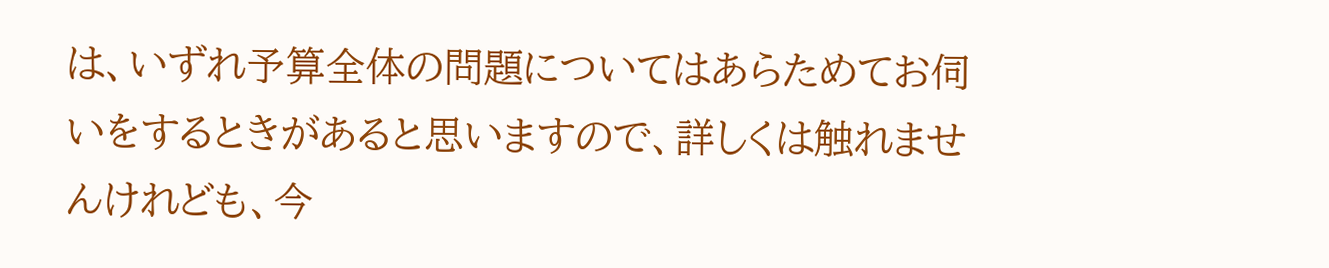は、いずれ予算全体の問題についてはあらためてお伺いをするときがあると思いますので、詳しくは触れませんけれども、今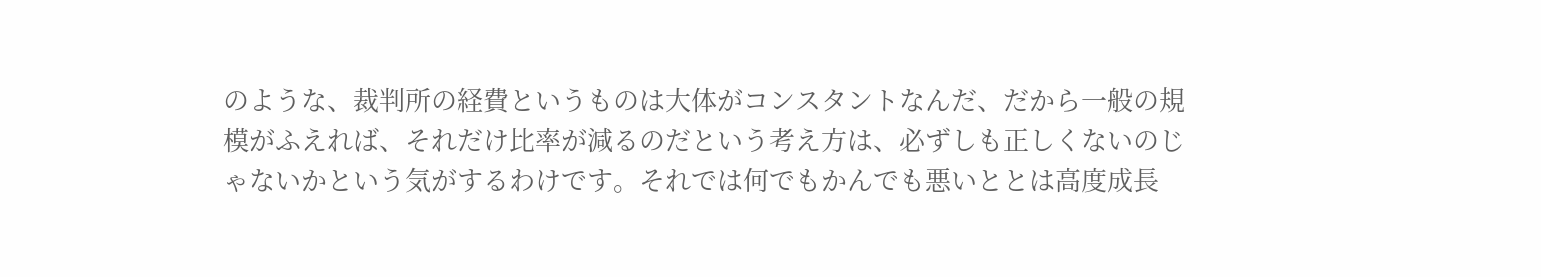のような、裁判所の経費というものは大体がコンスタントなんだ、だから一般の規模がふえれば、それだけ比率が減るのだという考え方は、必ずしも正しくないのじゃないかという気がするわけです。それでは何でもかんでも悪いととは高度成長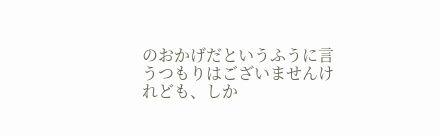のおかげだというふうに言うつもりはございませんけれども、しか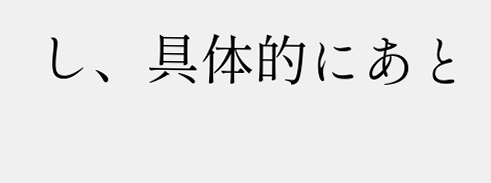し、具体的にあと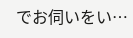でお伺いをい…